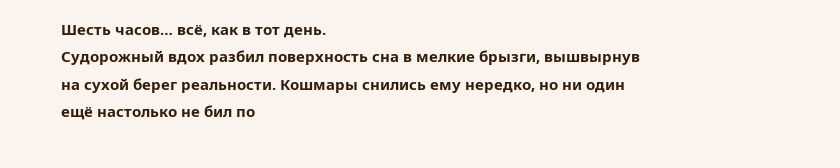Шесть часов… всё, как в тот день.
Судорожный вдох разбил поверхность сна в мелкие брызги, вышвырнув на сухой берег реальности. Кошмары снились ему нередко, но ни один ещё настолько не бил по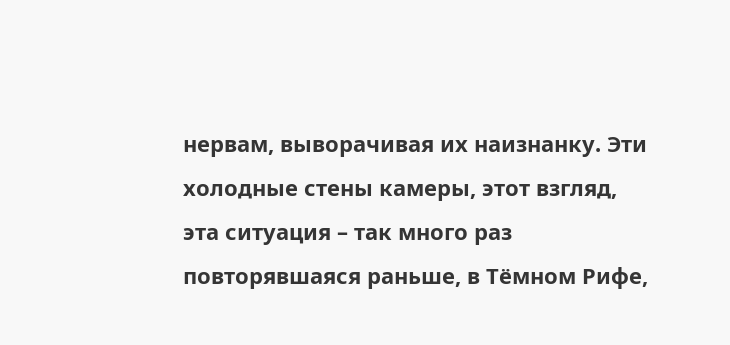нервам, выворачивая их наизнанку. Эти холодные стены камеры, этот взгляд, эта ситуация – так много раз повторявшаяся раньше, в Тёмном Рифе,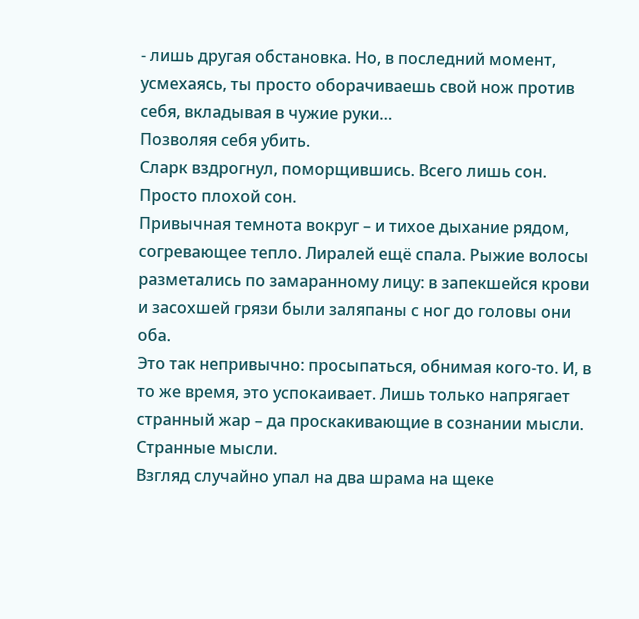- лишь другая обстановка. Но, в последний момент, усмехаясь, ты просто оборачиваешь свой нож против себя, вкладывая в чужие руки…
Позволяя себя убить.
Сларк вздрогнул, поморщившись. Всего лишь сон. Просто плохой сон.
Привычная темнота вокруг – и тихое дыхание рядом, согревающее тепло. Лиралей ещё спала. Рыжие волосы разметались по замаранному лицу: в запекшейся крови и засохшей грязи были заляпаны с ног до головы они оба.
Это так непривычно: просыпаться, обнимая кого-то. И, в то же время, это успокаивает. Лишь только напрягает странный жар – да проскакивающие в сознании мысли. Странные мысли.
Взгляд случайно упал на два шрама на щеке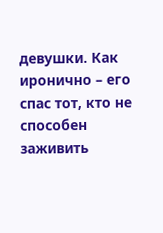девушки. Как иронично – его спас тот, кто не способен заживить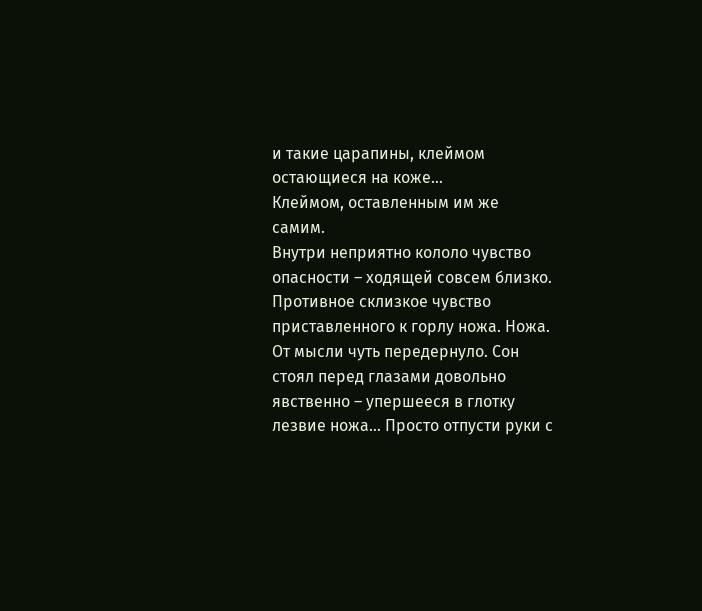и такие царапины, клеймом остающиеся на коже…
Клеймом, оставленным им же самим.
Внутри неприятно кололо чувство опасности – ходящей совсем близко. Противное склизкое чувство приставленного к горлу ножа. Ножа. От мысли чуть передернуло. Сон стоял перед глазами довольно явственно – упершееся в глотку лезвие ножа… Просто отпусти руки с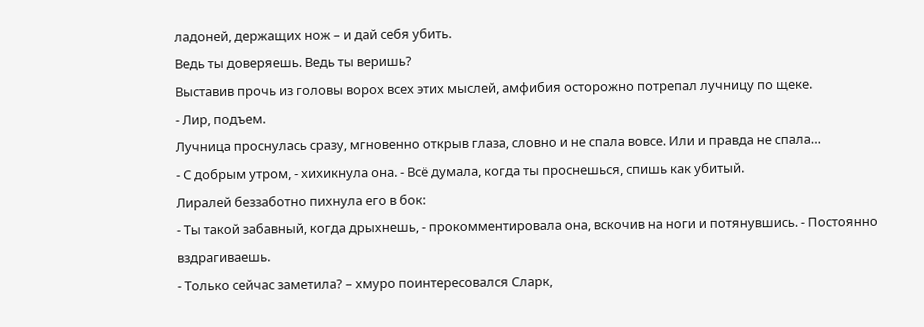ладоней, держащих нож – и дай себя убить.
Ведь ты доверяешь. Ведь ты веришь?
Выставив прочь из головы ворох всех этих мыслей, амфибия осторожно потрепал лучницу по щеке.
- Лир, подъем.
Лучница проснулась сразу, мгновенно открыв глаза, словно и не спала вовсе. Или и правда не спала…
- С добрым утром, - хихикнула она. - Всё думала, когда ты проснешься, спишь как убитый.
Лиралей беззаботно пихнула его в бок:
- Ты такой забавный, когда дрыхнешь, - прокомментировала она, вскочив на ноги и потянувшись. - Постоянно вздрагиваешь.
- Только сейчас заметила? – хмуро поинтересовался Сларк,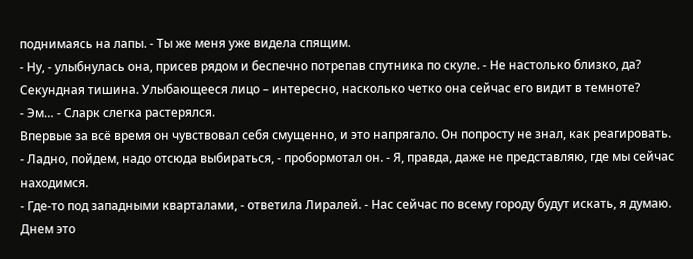поднимаясь на лапы. - Ты же меня уже видела спящим.
- Ну, - улыбнулась она, присев рядом и беспечно потрепав спутника по скуле. - Не настолько близко, да?
Секундная тишина. Улыбающееся лицо – интересно, насколько четко она сейчас его видит в темноте?
- Эм… - Сларк слегка растерялся.
Впервые за всё время он чувствовал себя смущенно, и это напрягало. Он попросту не знал, как реагировать.
- Ладно, пойдем, надо отсюда выбираться, - пробормотал он. - Я, правда, даже не представляю, где мы сейчас находимся.
- Где-то под западными кварталами, - ответила Лиралей. - Нас сейчас по всему городу будут искать, я думаю. Днем это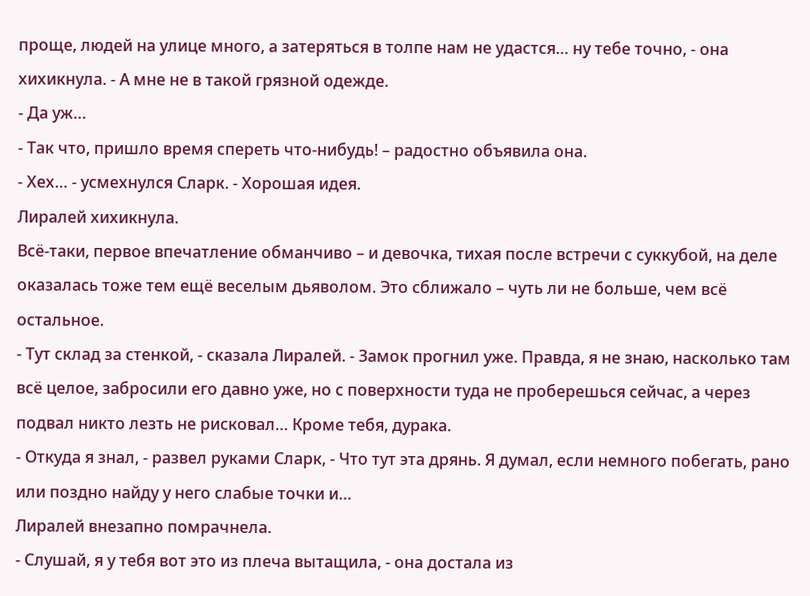проще, людей на улице много, а затеряться в толпе нам не удастся… ну тебе точно, - она хихикнула. - А мне не в такой грязной одежде.
- Да уж…
- Так что, пришло время спереть что-нибудь! – радостно объявила она.
- Хех… - усмехнулся Сларк. - Хорошая идея.
Лиралей хихикнула.
Всё-таки, первое впечатление обманчиво – и девочка, тихая после встречи с суккубой, на деле оказалась тоже тем ещё веселым дьяволом. Это сближало – чуть ли не больше, чем всё остальное.
- Тут склад за стенкой, - сказала Лиралей. - Замок прогнил уже. Правда, я не знаю, насколько там всё целое, забросили его давно уже, но с поверхности туда не проберешься сейчас, а через подвал никто лезть не рисковал… Кроме тебя, дурака.
- Откуда я знал, - развел руками Сларк, - Что тут эта дрянь. Я думал, если немного побегать, рано или поздно найду у него слабые точки и…
Лиралей внезапно помрачнела.
- Слушай, я у тебя вот это из плеча вытащила, - она достала из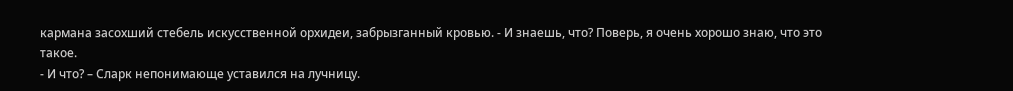кармана засохший стебель искусственной орхидеи, забрызганный кровью. - И знаешь, что? Поверь, я очень хорошо знаю, что это такое.
- И что? – Сларк непонимающе уставился на лучницу.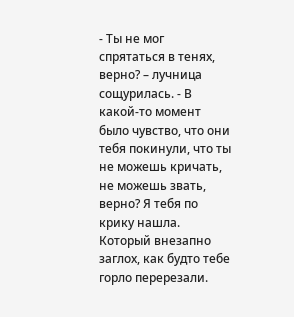- Ты не мог спрятаться в тенях, верно? – лучница сощурилась. - В какой-то момент было чувство, что они тебя покинули, что ты не можешь кричать, не можешь звать, верно? Я тебя по крику нашла. Который внезапно заглох, как будто тебе горло перерезали.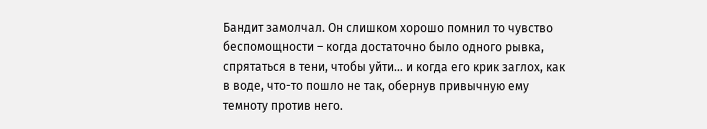Бандит замолчал. Он слишком хорошо помнил то чувство беспомощности – когда достаточно было одного рывка, спрятаться в тени, чтобы уйти… и когда его крик заглох, как в воде, что-то пошло не так, обернув привычную ему темноту против него.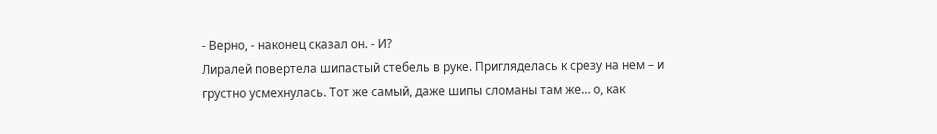- Верно, - наконец сказал он. - И?
Лиралей повертела шипастый стебель в руке. Пригляделась к срезу на нем – и грустно усмехнулась. Тот же самый, даже шипы сломаны там же… о, как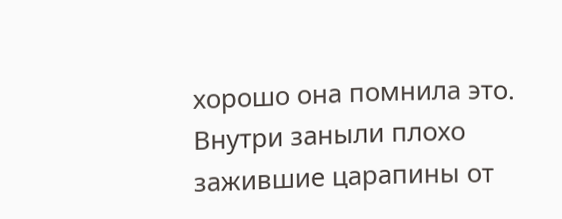хорошо она помнила это.
Внутри заныли плохо зажившие царапины от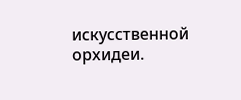искусственной орхидеи.